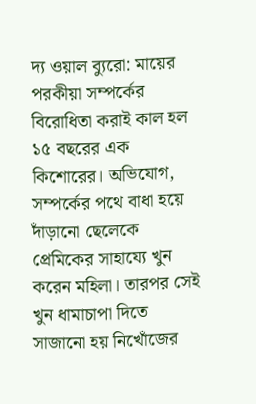দ্য ওয়াল ব্যুরো: মায়ের পরকীয়া সম্পর্কের বিরোধিতা করাই কাল হল ১৫ বছরের এক কিশোরের। অভিযোগ, সম্পর্কের পথে বাধা হয়ে দাঁড়ানো ছেলেকে প্রেমিকের সাহায্যে খুন করেন মহিলা। তারপর সেই খুন ধামাচাপা দিতে সাজানো হয় নিখোঁজের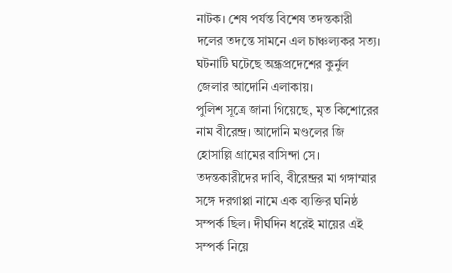নাটক। শেষ পর্যন্ত বিশেষ তদন্তকারী দলের তদন্তে সামনে এল চাঞ্চল্যকর সত্য।
ঘটনাটি ঘটেছে অন্ধ্রপ্রদেশের কুর্নুল জেলার আদোনি এলাকায়।
পুলিশ সূত্রে জানা গিয়েছে, মৃত কিশোরের নাম বীরেন্দ্র। আদোনি মণ্ডলের জি হোসাল্লি গ্রামের বাসিন্দা সে। তদন্তকারীদের দাবি, বীরেন্দ্রর মা গঙ্গাম্মার সঙ্গে দরগাপ্পা নামে এক ব্যক্তির ঘনিষ্ঠ সম্পর্ক ছিল। দীর্ঘদিন ধরেই মায়ের এই সম্পর্ক নিয়ে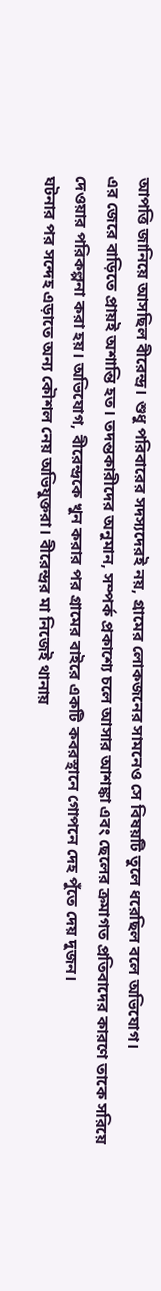আপত্তি জানিয়ে আসছিল বীরেন্দ্র। শুধু পরিবারের সদস্যদেরই নয়, গ্রামের লোকজনের সামনেও সে বিষয়টি তুলে ধরেছিল বলে অভিযোগ।
এর জেরে বাড়িতে প্রায়ই অশান্তি হত। তদন্তকারীদের অনুমান, সম্পর্ক প্রকাশ্যে চলে আসার আশঙ্কা এবং ছেলের ক্রমাগত প্রতিবাদের কারণে তাকে সরিয়ে দেওয়ার পরিকল্পনা করা হয়। অভিযোগ, বীরেন্দ্রকে খুন করার পর গ্রামের বাইরে একটি কবরস্থানে গোপনে দেহ পুঁতে দেয় দুজন।
ঘটনার পর সন্দেহ এড়াতে অন্য কৌশল নেয় অভিযুক্তরা। বীরেন্দ্রর মা নিজেই থানায়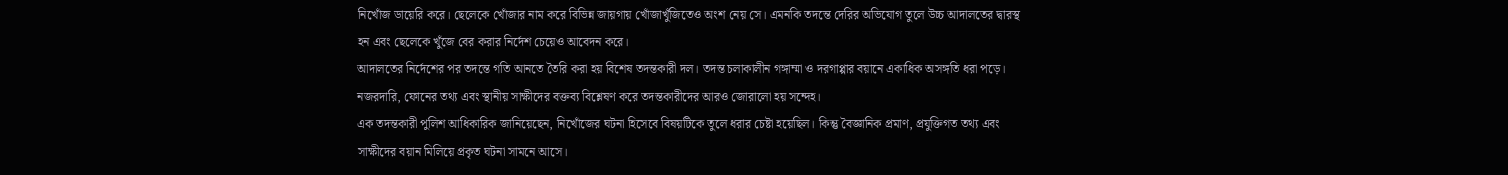নিখোঁজ ডায়েরি করে। ছেলেকে খোঁজার নাম করে বিভিন্ন জায়গায় খোঁজাখুঁজিতেও অংশ নেয় সে। এমনকি তদন্তে দেরির অভিযোগ তুলে উচ্চ আদালতের দ্বারস্থ হন এবং ছেলেকে খুঁজে বের করার নির্দেশ চেয়েও আবেদন করে।
আদালতের নির্দেশের পর তদন্তে গতি আনতে তৈরি করা হয় বিশেষ তদন্তকারী দল। তদন্ত চলাকালীন গঙ্গাম্মা ও দরগাপ্পার বয়ানে একাধিক অসঙ্গতি ধরা পড়ে। নজরদারি, ফোনের তথ্য এবং স্থানীয় সাক্ষীদের বক্তব্য বিশ্লেষণ করে তদন্তকারীদের আরও জোরালো হয় সন্দেহ।
এক তদন্তকারী পুলিশ আধিকারিক জানিয়েছেন, নিখোঁজের ঘটনা হিসেবে বিষয়টিকে তুলে ধরার চেষ্টা হয়েছিল। কিন্তু বৈজ্ঞানিক প্রমাণ, প্রযুক্তিগত তথ্য এবং সাক্ষীদের বয়ান মিলিয়ে প্রকৃত ঘটনা সামনে আসে।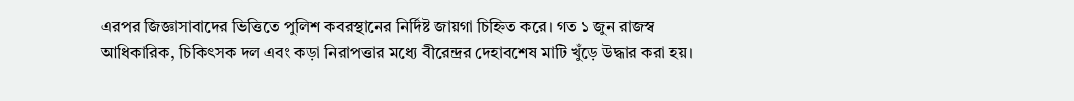এরপর জিজ্ঞাসাবাদের ভিত্তিতে পুলিশ কবরস্থানের নির্দিষ্ট জায়গা চিহ্নিত করে। গত ১ জুন রাজস্ব আধিকারিক, চিকিৎসক দল এবং কড়া নিরাপত্তার মধ্যে বীরেন্দ্রর দেহাবশেষ মাটি খুঁড়ে উদ্ধার করা হয়।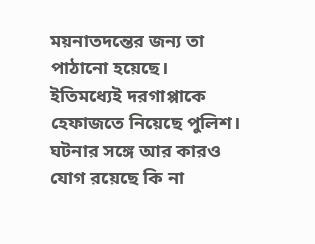ময়নাতদন্তের জন্য তা পাঠানো হয়েছে।
ইতিমধ্যেই দরগাপ্পাকে হেফাজতে নিয়েছে পুলিশ। ঘটনার সঙ্গে আর কারও যোগ রয়েছে কি না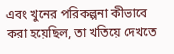এবং খুনের পরিকল্পনা কীভাবে করা হয়েছিল, তা খতিয়ে দেখতে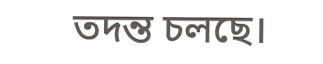তদন্ত চলছে।